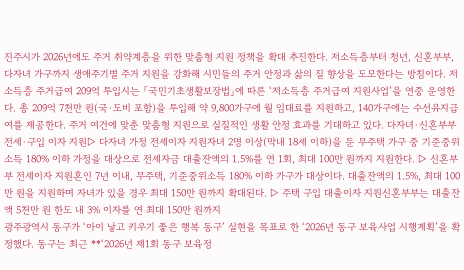진주시가 2026년에도 주거 취약계층을 위한 맞춤형 지원 정책을 확대 추진한다. 저소득층부터 청년, 신혼부부, 다자녀 가구까지 생애주기별 주거 지원을 강화해 시민들의 주거 안정과 삶의 질 향상을 도모한다는 방침이다. 저소득층 주거급여 209억 투입시는 「국민기초생활보장법」에 따른 ‘저소득층 주거급여 지원사업’을 연중 운영한다. 총 209억 7천만 원(국·도비 포함)을 투입해 약 9,800가구에 월 임대료를 지원하고, 140가구에는 수선유지급여를 제공한다. 주거 여건에 맞춘 맞춤형 지원으로 실질적인 생활 안정 효과를 기대하고 있다. 다자녀·신혼부부 전세·구입 이자 지원▷ 다자녀 가정 전세이자 지원자녀 2명 이상(막내 18세 이하)을 둔 무주택 가구 중 기준중위소득 180% 이하 가정을 대상으로 전세자금 대출잔액의 1.5%를 연 1회, 최대 100만 원까지 지원한다. ▷ 신혼부부 전세이자 지원혼인 7년 이내, 무주택, 기준중위소득 180% 이하 가구가 대상이다. 대출잔액의 1.5%, 최대 100만 원을 지원하며 자녀가 있을 경우 최대 150만 원까지 확대된다. ▷ 주택 구입 대출이자 지원신혼부부는 대출잔액 5천만 원 한도 내 3% 이자를 연 최대 150만 원까지
광주광역시 동구가 ‘아이 낳고 키우기 좋은 행복 동구’ 실현을 목표로 한 ‘2026년 동구 보육사업 시행계획’을 확정했다. 동구는 최근 **‘2026년 제1회 동구 보육정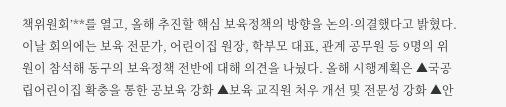책위원회’**를 열고, 올해 추진할 핵심 보육정책의 방향을 논의·의결했다고 밝혔다. 이날 회의에는 보육 전문가, 어린이집 원장, 학부모 대표, 관계 공무원 등 9명의 위원이 참석해 동구의 보육정책 전반에 대해 의견을 나눴다. 올해 시행계획은 ▲국공립어린이집 확충을 통한 공보육 강화 ▲보육 교직원 처우 개선 및 전문성 강화 ▲안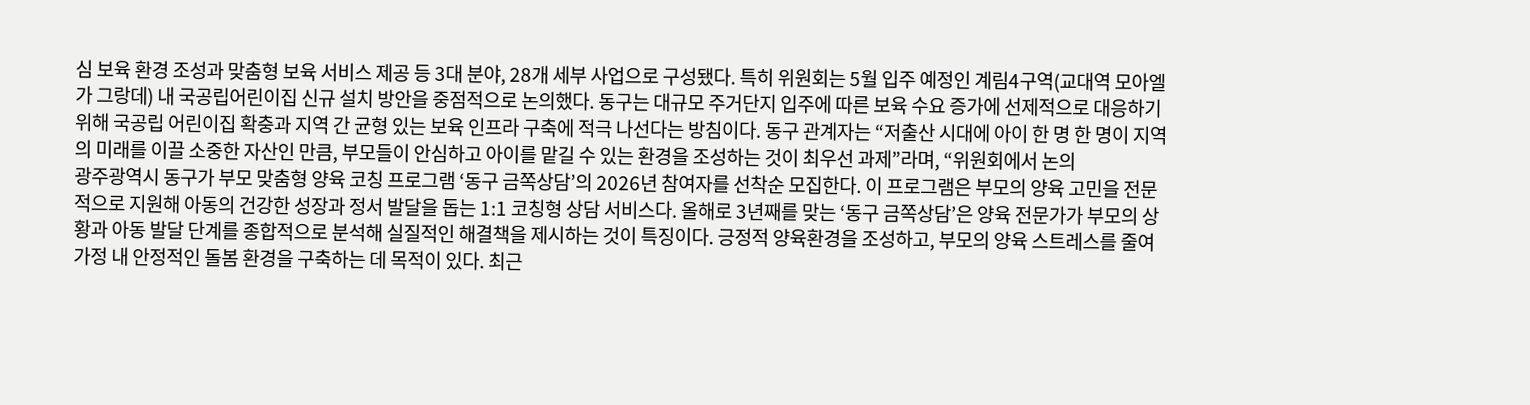심 보육 환경 조성과 맞춤형 보육 서비스 제공 등 3대 분야, 28개 세부 사업으로 구성됐다. 특히 위원회는 5월 입주 예정인 계림4구역(교대역 모아엘가 그랑데) 내 국공립어린이집 신규 설치 방안을 중점적으로 논의했다. 동구는 대규모 주거단지 입주에 따른 보육 수요 증가에 선제적으로 대응하기 위해 국공립 어린이집 확충과 지역 간 균형 있는 보육 인프라 구축에 적극 나선다는 방침이다. 동구 관계자는 “저출산 시대에 아이 한 명 한 명이 지역의 미래를 이끌 소중한 자산인 만큼, 부모들이 안심하고 아이를 맡길 수 있는 환경을 조성하는 것이 최우선 과제”라며, “위원회에서 논의
광주광역시 동구가 부모 맞춤형 양육 코칭 프로그램 ‘동구 금쪽상담’의 2026년 참여자를 선착순 모집한다. 이 프로그램은 부모의 양육 고민을 전문적으로 지원해 아동의 건강한 성장과 정서 발달을 돕는 1:1 코칭형 상담 서비스다. 올해로 3년째를 맞는 ‘동구 금쪽상담’은 양육 전문가가 부모의 상황과 아동 발달 단계를 종합적으로 분석해 실질적인 해결책을 제시하는 것이 특징이다. 긍정적 양육환경을 조성하고, 부모의 양육 스트레스를 줄여 가정 내 안정적인 돌봄 환경을 구축하는 데 목적이 있다. 최근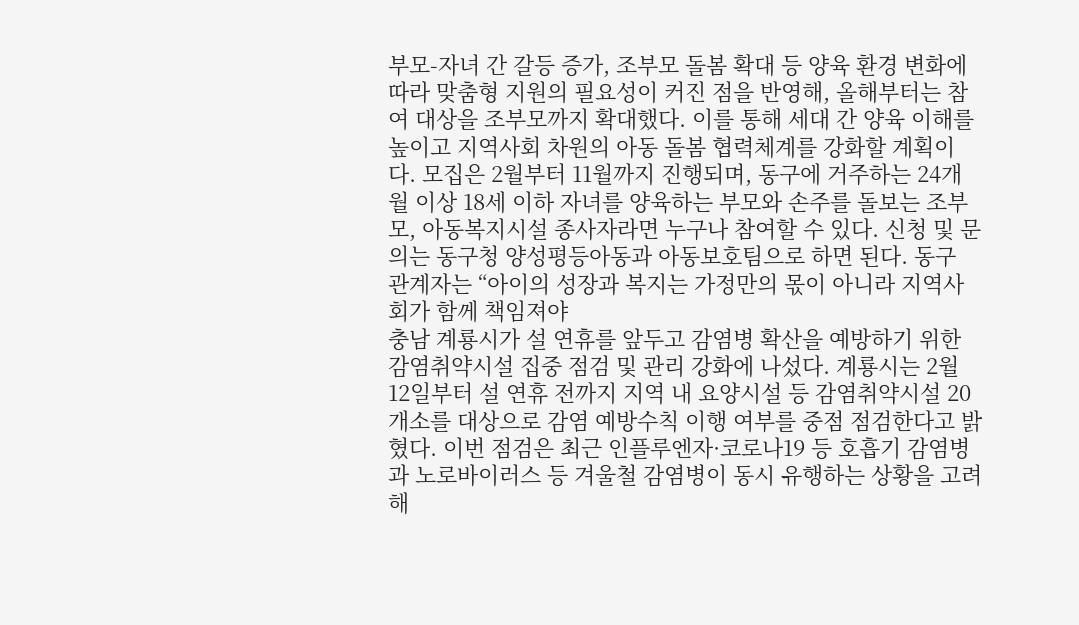부모-자녀 간 갈등 증가, 조부모 돌봄 확대 등 양육 환경 변화에 따라 맞춤형 지원의 필요성이 커진 점을 반영해, 올해부터는 참여 대상을 조부모까지 확대했다. 이를 통해 세대 간 양육 이해를 높이고 지역사회 차원의 아동 돌봄 협력체계를 강화할 계획이다. 모집은 2월부터 11월까지 진행되며, 동구에 거주하는 24개월 이상 18세 이하 자녀를 양육하는 부모와 손주를 돌보는 조부모, 아동복지시설 종사자라면 누구나 참여할 수 있다. 신청 및 문의는 동구청 양성평등아동과 아동보호팀으로 하면 된다. 동구 관계자는 “아이의 성장과 복지는 가정만의 몫이 아니라 지역사회가 함께 책임져야
충남 계룡시가 설 연휴를 앞두고 감염병 확산을 예방하기 위한 감염취약시설 집중 점검 및 관리 강화에 나섰다. 계룡시는 2월 12일부터 설 연휴 전까지 지역 내 요양시설 등 감염취약시설 20개소를 대상으로 감염 예방수칙 이행 여부를 중점 점검한다고 밝혔다. 이번 점검은 최근 인플루엔자·코로나19 등 호흡기 감염병과 노로바이러스 등 겨울철 감염병이 동시 유행하는 상황을 고려해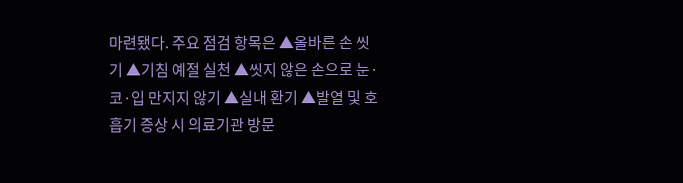마련됐다. 주요 점검 항목은 ▲올바른 손 씻기 ▲기침 예절 실천 ▲씻지 않은 손으로 눈·코·입 만지지 않기 ▲실내 환기 ▲발열 및 호흡기 증상 시 의료기관 방문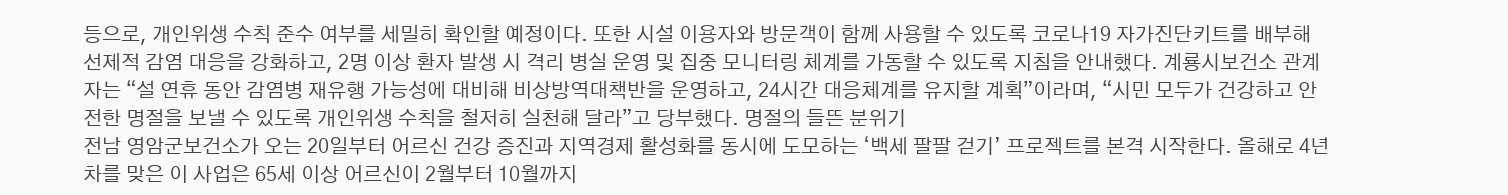등으로, 개인위생 수칙 준수 여부를 세밀히 확인할 예정이다. 또한 시설 이용자와 방문객이 함께 사용할 수 있도록 코로나19 자가진단키트를 배부해 선제적 감염 대응을 강화하고, 2명 이상 환자 발생 시 격리 병실 운영 및 집중 모니터링 체계를 가동할 수 있도록 지침을 안내했다. 계룡시보건소 관계자는 “설 연휴 동안 감염병 재유행 가능성에 대비해 비상방역대책반을 운영하고, 24시간 대응체계를 유지할 계획”이라며, “시민 모두가 건강하고 안전한 명절을 보낼 수 있도록 개인위생 수칙을 철저히 실천해 달라”고 당부했다. 명절의 들뜬 분위기
전남 영암군보건소가 오는 20일부터 어르신 건강 증진과 지역경제 활성화를 동시에 도모하는 ‘백세 팔팔 걷기’ 프로젝트를 본격 시작한다. 올해로 4년 차를 맞은 이 사업은 65세 이상 어르신이 2월부터 10월까지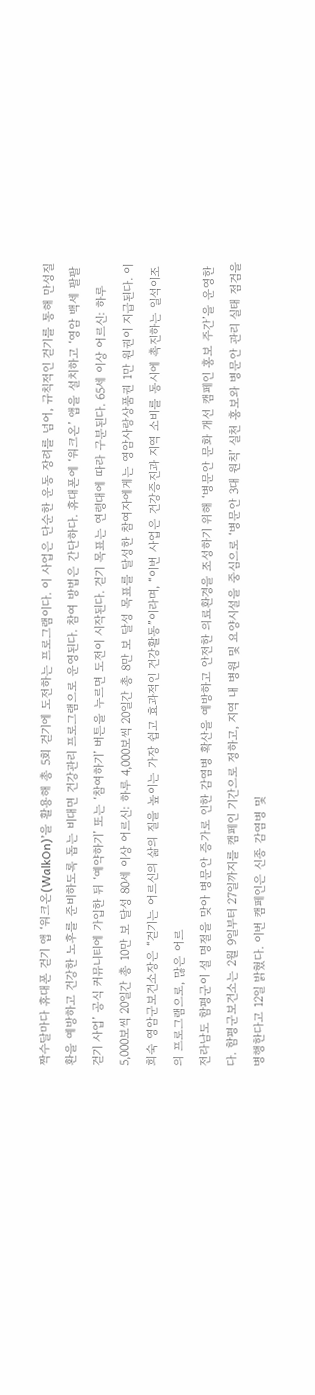짝수달마다 휴대폰 걷기 앱 ‘워크온(WalkOn)’을 활용해 총 5회 걷기에 도전하는 프로그램이다. 이 사업은 단순한 운동 장려를 넘어, 규칙적인 걷기를 통해 만성질환을 예방하고 건강한 노후를 준비하도록 돕는 비대면 건강관리 프로그램으로 운영된다. 참여 방법은 간단하다. 휴대폰에 ‘워크온’ 앱을 설치하고 ‘영암 백세 팔팔 걷기 사업’ 공식 커뮤니티에 가입한 뒤 ‘예약하기’ 또는 ‘참여하기’ 버튼을 누르면 도전이 시작된다. 걷기 목표는 연령대에 따라 구분된다. 65세 이상 어르신: 하루 5,000보씩 20일간 총 10만 보 달성 80세 이상 어르신: 하루 4,000보씩 20일간 총 8만 보 달성 목표를 달성한 참여자에게는 영암사랑상품권 1만 원권이 지급된다. 이희숙 영암군보건소장은 “걷기는 어르신의 삶의 질을 높이는 가장 쉽고 효과적인 건강활동”이라며, “이번 사업은 건강증진과 지역 소비를 동시에 촉진하는 일석이조의 프로그램으로, 많은 어르
전라남도 함평군이 설 명절을 맞아 병문안 증가로 인한 감염병 확산을 예방하고 안전한 의료환경을 조성하기 위해 ‘병문안 문화 개선 캠페인 홍보 주간’을 운영한다. 함평군보건소는 2월 9일부터 27일까지를 캠페인 기간으로 정하고, 지역 내 병원 및 요양시설을 중심으로 ‘병문안 3대 원칙’ 실천 홍보와 병문안 관리 실태 점검을 병행한다고 12일 밝혔다. 이번 캠페인은 신종 감염병 및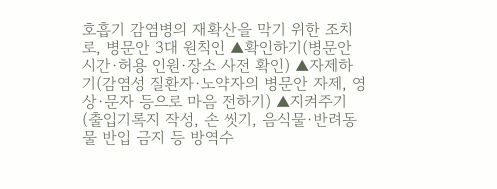호흡기 감염병의 재확산을 막기 위한 조치로, 병문안 3대 원칙인 ▲확인하기(병문안 시간·허용 인원·장소 사전 확인) ▲자제하기(감염성 질환자·노약자의 병문안 자제, 영상·문자 등으로 마음 전하기) ▲지켜주기(출입기록지 작성, 손 씻기, 음식물·반려동물 반입 금지 등 방역수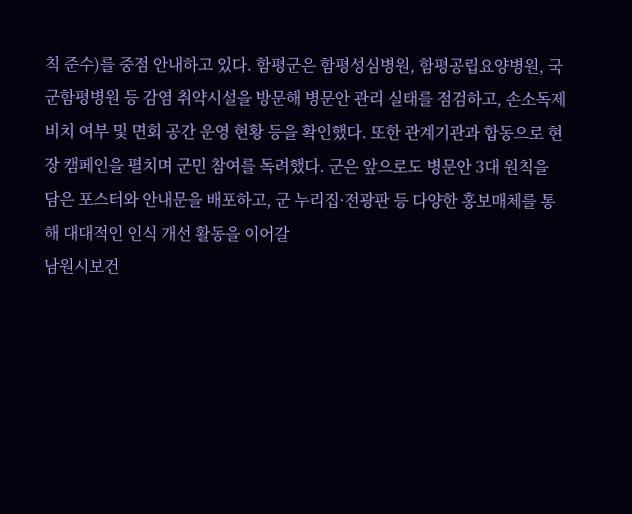칙 준수)를 중점 안내하고 있다. 함평군은 함평성심병원, 함평공립요양병원, 국군함평병원 등 감염 취약시설을 방문해 병문안 관리 실태를 점검하고, 손소독제 비치 여부 및 면회 공간 운영 현황 등을 확인했다. 또한 관계기관과 합동으로 현장 캠페인을 펼치며 군민 참여를 독려했다. 군은 앞으로도 병문안 3대 원칙을 담은 포스터와 안내문을 배포하고, 군 누리집·전광판 등 다양한 홍보매체를 통해 대대적인 인식 개선 활동을 이어갈
남원시보건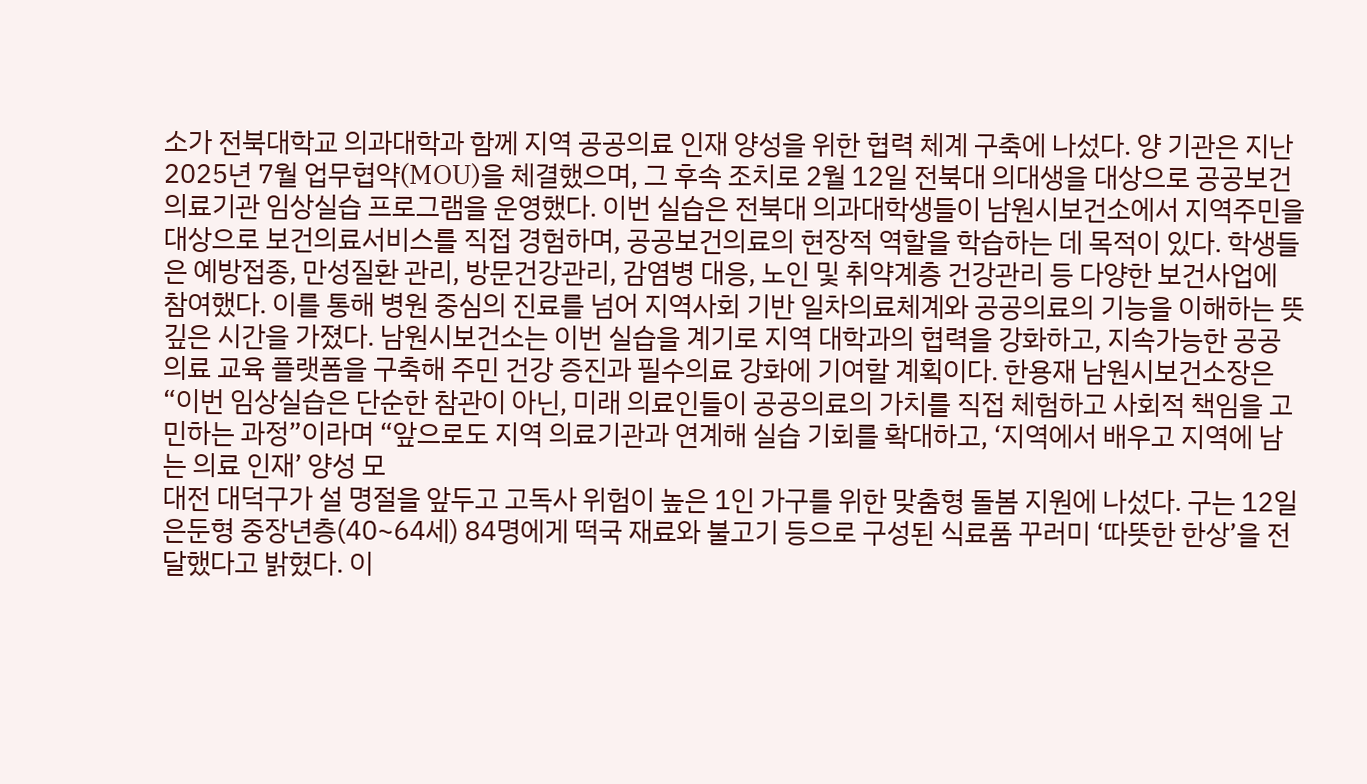소가 전북대학교 의과대학과 함께 지역 공공의료 인재 양성을 위한 협력 체계 구축에 나섰다. 양 기관은 지난 2025년 7월 업무협약(MOU)을 체결했으며, 그 후속 조치로 2월 12일 전북대 의대생을 대상으로 공공보건의료기관 임상실습 프로그램을 운영했다. 이번 실습은 전북대 의과대학생들이 남원시보건소에서 지역주민을 대상으로 보건의료서비스를 직접 경험하며, 공공보건의료의 현장적 역할을 학습하는 데 목적이 있다. 학생들은 예방접종, 만성질환 관리, 방문건강관리, 감염병 대응, 노인 및 취약계층 건강관리 등 다양한 보건사업에 참여했다. 이를 통해 병원 중심의 진료를 넘어 지역사회 기반 일차의료체계와 공공의료의 기능을 이해하는 뜻깊은 시간을 가졌다. 남원시보건소는 이번 실습을 계기로 지역 대학과의 협력을 강화하고, 지속가능한 공공의료 교육 플랫폼을 구축해 주민 건강 증진과 필수의료 강화에 기여할 계획이다. 한용재 남원시보건소장은 “이번 임상실습은 단순한 참관이 아닌, 미래 의료인들이 공공의료의 가치를 직접 체험하고 사회적 책임을 고민하는 과정”이라며 “앞으로도 지역 의료기관과 연계해 실습 기회를 확대하고, ‘지역에서 배우고 지역에 남는 의료 인재’ 양성 모
대전 대덕구가 설 명절을 앞두고 고독사 위험이 높은 1인 가구를 위한 맞춤형 돌봄 지원에 나섰다. 구는 12일 은둔형 중장년층(40~64세) 84명에게 떡국 재료와 불고기 등으로 구성된 식료품 꾸러미 ‘따뜻한 한상’을 전달했다고 밝혔다. 이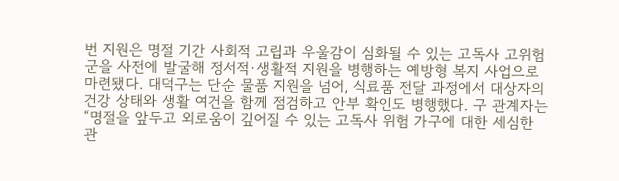번 지원은 명절 기간 사회적 고립과 우울감이 심화될 수 있는 고독사 고위험군을 사전에 발굴해 정서적·생활적 지원을 병행하는 예방형 복지 사업으로 마련됐다. 대덕구는 단순 물품 지원을 넘어, 식료품 전달 과정에서 대상자의 건강 상태와 생활 여건을 함께 점검하고 안부 확인도 병행했다. 구 관계자는 “명절을 앞두고 외로움이 깊어질 수 있는 고독사 위험 가구에 대한 세심한 관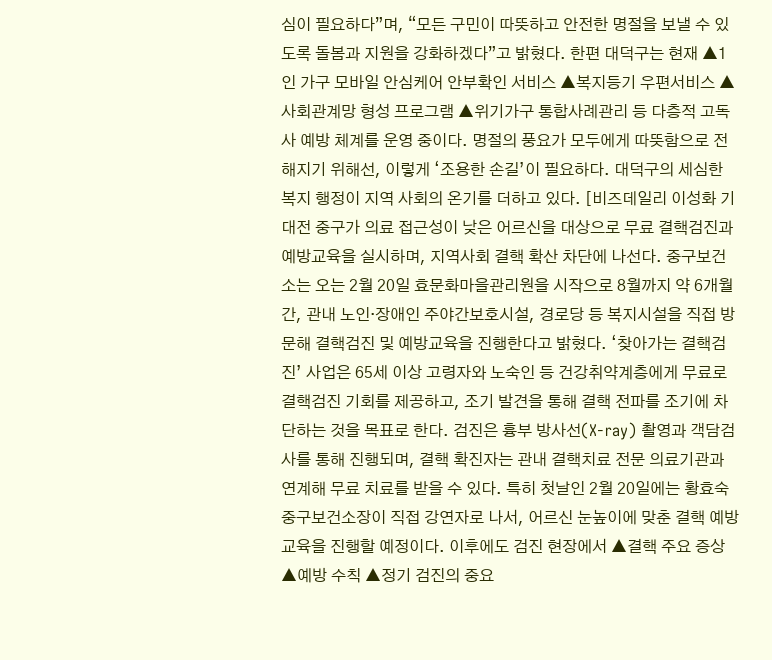심이 필요하다”며, “모든 구민이 따뜻하고 안전한 명절을 보낼 수 있도록 돌봄과 지원을 강화하겠다”고 밝혔다. 한편 대덕구는 현재 ▲1인 가구 모바일 안심케어 안부확인 서비스 ▲복지등기 우편서비스 ▲사회관계망 형성 프로그램 ▲위기가구 통합사례관리 등 다층적 고독사 예방 체계를 운영 중이다. 명절의 풍요가 모두에게 따뜻함으로 전해지기 위해선, 이렇게 ‘조용한 손길’이 필요하다. 대덕구의 세심한 복지 행정이 지역 사회의 온기를 더하고 있다. [비즈데일리 이성화 기
대전 중구가 의료 접근성이 낮은 어르신을 대상으로 무료 결핵검진과 예방교육을 실시하며, 지역사회 결핵 확산 차단에 나선다. 중구보건소는 오는 2월 20일 효문화마을관리원을 시작으로 8월까지 약 6개월간, 관내 노인·장애인 주야간보호시설, 경로당 등 복지시설을 직접 방문해 결핵검진 및 예방교육을 진행한다고 밝혔다. ‘찾아가는 결핵검진’ 사업은 65세 이상 고령자와 노숙인 등 건강취약계층에게 무료로 결핵검진 기회를 제공하고, 조기 발견을 통해 결핵 전파를 조기에 차단하는 것을 목표로 한다. 검진은 흉부 방사선(X-ray) 촬영과 객담검사를 통해 진행되며, 결핵 확진자는 관내 결핵치료 전문 의료기관과 연계해 무료 치료를 받을 수 있다. 특히 첫날인 2월 20일에는 황효숙 중구보건소장이 직접 강연자로 나서, 어르신 눈높이에 맞춘 결핵 예방 교육을 진행할 예정이다. 이후에도 검진 현장에서 ▲결핵 주요 증상 ▲예방 수칙 ▲정기 검진의 중요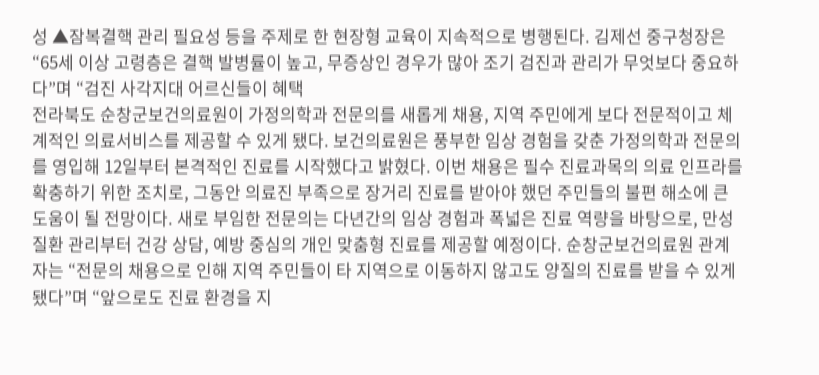성 ▲잠복결핵 관리 필요성 등을 주제로 한 현장형 교육이 지속적으로 병행된다. 김제선 중구청장은 “65세 이상 고령층은 결핵 발병률이 높고, 무증상인 경우가 많아 조기 검진과 관리가 무엇보다 중요하다”며 “검진 사각지대 어르신들이 혜택
전라북도 순창군보건의료원이 가정의학과 전문의를 새롭게 채용, 지역 주민에게 보다 전문적이고 체계적인 의료서비스를 제공할 수 있게 됐다. 보건의료원은 풍부한 임상 경험을 갖춘 가정의학과 전문의를 영입해 12일부터 본격적인 진료를 시작했다고 밝혔다. 이번 채용은 필수 진료과목의 의료 인프라를 확충하기 위한 조치로, 그동안 의료진 부족으로 장거리 진료를 받아야 했던 주민들의 불편 해소에 큰 도움이 될 전망이다. 새로 부임한 전문의는 다년간의 임상 경험과 폭넓은 진료 역량을 바탕으로, 만성질환 관리부터 건강 상담, 예방 중심의 개인 맞춤형 진료를 제공할 예정이다. 순창군보건의료원 관계자는 “전문의 채용으로 인해 지역 주민들이 타 지역으로 이동하지 않고도 양질의 진료를 받을 수 있게 됐다”며 “앞으로도 진료 환경을 지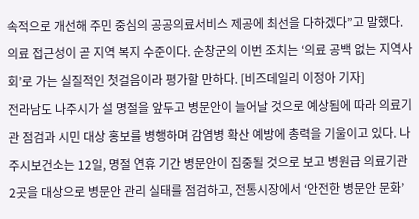속적으로 개선해 주민 중심의 공공의료서비스 제공에 최선을 다하겠다”고 말했다. 의료 접근성이 곧 지역 복지 수준이다. 순창군의 이번 조치는 ‘의료 공백 없는 지역사회’로 가는 실질적인 첫걸음이라 평가할 만하다. [비즈데일리 이정아 기자]
전라남도 나주시가 설 명절을 앞두고 병문안이 늘어날 것으로 예상됨에 따라 의료기관 점검과 시민 대상 홍보를 병행하며 감염병 확산 예방에 총력을 기울이고 있다. 나주시보건소는 12일, 명절 연휴 기간 병문안이 집중될 것으로 보고 병원급 의료기관 2곳을 대상으로 병문안 관리 실태를 점검하고, 전통시장에서 ‘안전한 병문안 문화’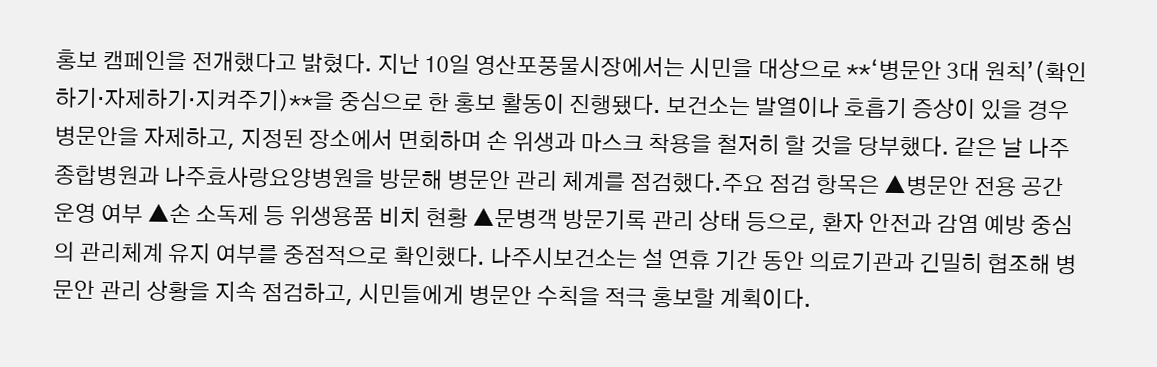홍보 캠페인을 전개했다고 밝혔다. 지난 10일 영산포풍물시장에서는 시민을 대상으로 **‘병문안 3대 원칙’(확인하기·자제하기·지켜주기)**을 중심으로 한 홍보 활동이 진행됐다. 보건소는 발열이나 호흡기 증상이 있을 경우 병문안을 자제하고, 지정된 장소에서 면회하며 손 위생과 마스크 착용을 철저히 할 것을 당부했다. 같은 날 나주종합병원과 나주효사랑요양병원을 방문해 병문안 관리 체계를 점검했다.주요 점검 항목은 ▲병문안 전용 공간 운영 여부 ▲손 소독제 등 위생용품 비치 현황 ▲문병객 방문기록 관리 상태 등으로, 환자 안전과 감염 예방 중심의 관리체계 유지 여부를 중점적으로 확인했다. 나주시보건소는 설 연휴 기간 동안 의료기관과 긴밀히 협조해 병문안 관리 상황을 지속 점검하고, 시민들에게 병문안 수칙을 적극 홍보할 계획이다.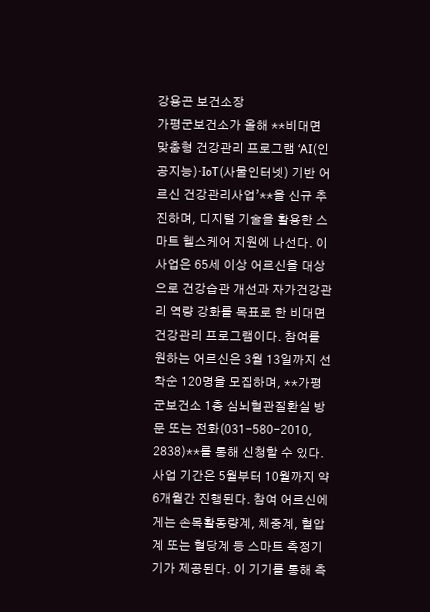강용곤 보건소장
가평군보건소가 올해 **비대면 맞춤형 건강관리 프로그램 ‘AI(인공지능)·IoT(사물인터넷) 기반 어르신 건강관리사업’**을 신규 추진하며, 디지털 기술을 활용한 스마트 헬스케어 지원에 나선다. 이 사업은 65세 이상 어르신을 대상으로 건강습관 개선과 자가건강관리 역량 강화를 목표로 한 비대면 건강관리 프로그램이다. 참여를 원하는 어르신은 3월 13일까지 선착순 120명을 모집하며, **가평군보건소 1층 심뇌혈관질환실 방문 또는 전화(031-580-2010, 2838)**를 통해 신청할 수 있다. 사업 기간은 5월부터 10월까지 약 6개월간 진행된다. 참여 어르신에게는 손목활동량계, 체중계, 혈압계 또는 혈당계 등 스마트 측정기기가 제공된다. 이 기기를 통해 측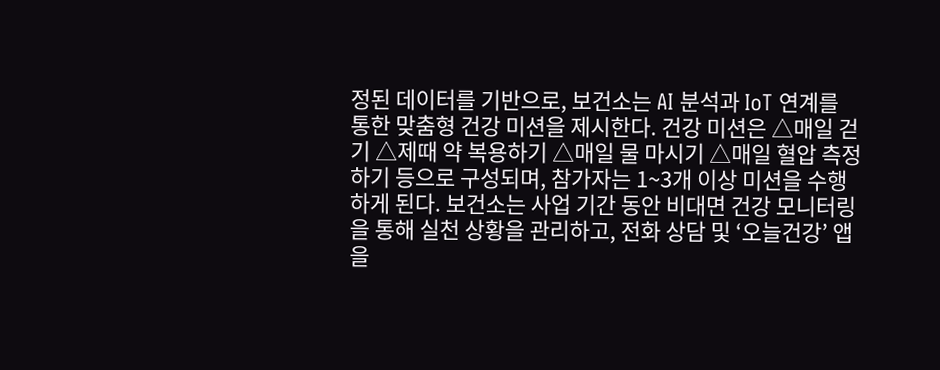정된 데이터를 기반으로, 보건소는 AI 분석과 IoT 연계를 통한 맞춤형 건강 미션을 제시한다. 건강 미션은 △매일 걷기 △제때 약 복용하기 △매일 물 마시기 △매일 혈압 측정하기 등으로 구성되며, 참가자는 1~3개 이상 미션을 수행하게 된다. 보건소는 사업 기간 동안 비대면 건강 모니터링을 통해 실천 상황을 관리하고, 전화 상담 및 ‘오늘건강’ 앱을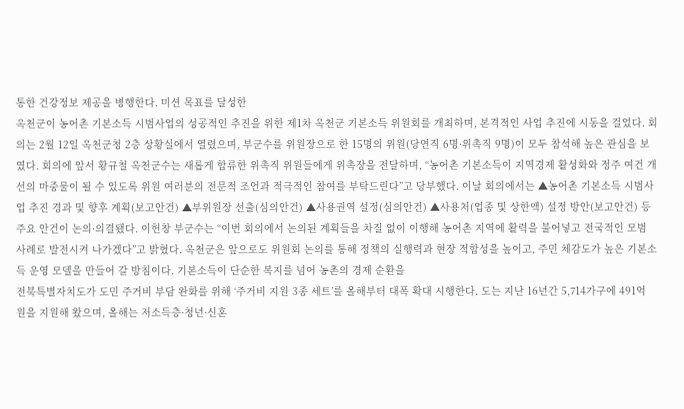통한 건강정보 제공을 병행한다. 미션 목표를 달성한
옥천군이 농어촌 기본소득 시범사업의 성공적인 추진을 위한 제1차 옥천군 기본소득 위원회를 개최하며, 본격적인 사업 추진에 시동을 걸었다. 회의는 2월 12일 옥천군청 2층 상황실에서 열렸으며, 부군수를 위원장으로 한 15명의 위원(당연직 6명·위촉직 9명)이 모두 참석해 높은 관심을 보였다. 회의에 앞서 황규철 옥천군수는 새롭게 합류한 위촉직 위원들에게 위촉장을 전달하며, “농어촌 기본소득이 지역경제 활성화와 정주 여건 개선의 마중물이 될 수 있도록 위원 여러분의 전문적 조언과 적극적인 참여를 부탁드린다”고 당부했다. 이날 회의에서는 ▲농어촌 기본소득 시범사업 추진 경과 및 향후 계획(보고안건) ▲부위원장 선출(심의안건) ▲사용권역 설정(심의안건) ▲사용처(업종 및 상한액) 설정 방안(보고안건) 등 주요 안건이 논의·의결됐다. 이헌창 부군수는 “이번 회의에서 논의된 계획들을 차질 없이 이행해 농어촌 지역에 활력을 불어넣고 전국적인 모범 사례로 발전시켜 나가겠다”고 밝혔다. 옥천군은 앞으로도 위원회 논의를 통해 정책의 실행력과 현장 적합성을 높이고, 주민 체감도가 높은 기본소득 운영 모델을 만들어 갈 방침이다. 기본소득이 단순한 복지를 넘어 농촌의 경제 순환을
전북특별자치도가 도민 주거비 부담 완화를 위해 ‘주거비 지원 3종 세트’를 올해부터 대폭 확대 시행한다. 도는 지난 16년간 5,714가구에 491억 원을 지원해 왔으며, 올해는 저소득층·청년·신혼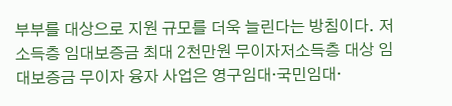부부를 대상으로 지원 규모를 더욱 늘린다는 방침이다. 저소득층 임대보증금 최대 2천만원 무이자저소득층 대상 임대보증금 무이자 융자 사업은 영구임대·국민임대·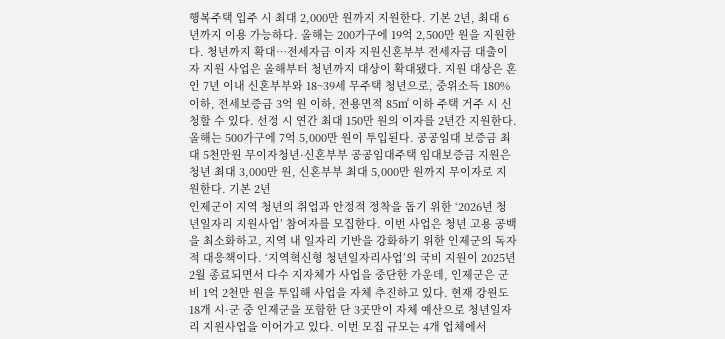행복주택 입주 시 최대 2,000만 원까지 지원한다. 기본 2년, 최대 6년까지 이용 가능하다. 올해는 200가구에 19억 2,500만 원을 지원한다. 청년까지 확대…전세자금 이자 지원신혼부부 전세자금 대출이자 지원 사업은 올해부터 청년까지 대상이 확대됐다. 지원 대상은 혼인 7년 이내 신혼부부와 18~39세 무주택 청년으로, 중위소득 180% 이하, 전세보증금 3억 원 이하, 전용면적 85㎡ 이하 주택 거주 시 신청할 수 있다. 선정 시 연간 최대 150만 원의 이자를 2년간 지원한다. 올해는 500가구에 7억 5,000만 원이 투입된다. 공공임대 보증금 최대 5천만원 무이자청년·신혼부부 공공임대주택 임대보증금 지원은 청년 최대 3,000만 원, 신혼부부 최대 5,000만 원까지 무이자로 지원한다. 기본 2년
인제군이 지역 청년의 취업과 안정적 정착을 돕기 위한 ‘2026년 청년일자리 지원사업’ 참여자를 모집한다. 이번 사업은 청년 고용 공백을 최소화하고, 지역 내 일자리 기반을 강화하기 위한 인제군의 독자적 대응책이다. ‘지역혁신형 청년일자리사업’의 국비 지원이 2025년 2월 종료되면서 다수 지자체가 사업을 중단한 가운데, 인제군은 군비 1억 2천만 원을 투입해 사업을 자체 추진하고 있다. 현재 강원도 18개 시·군 중 인제군을 포함한 단 3곳만이 자체 예산으로 청년일자리 지원사업을 이어가고 있다. 이번 모집 규모는 4개 업체에서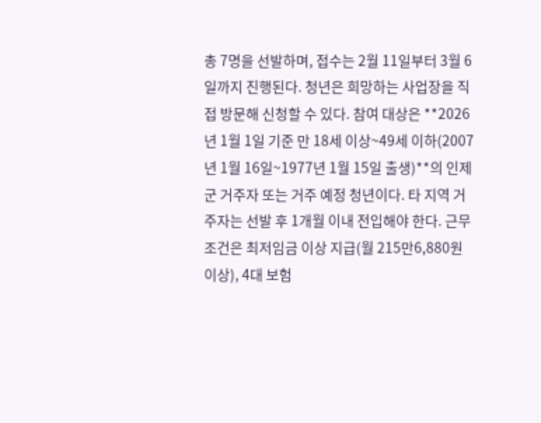총 7명을 선발하며, 접수는 2월 11일부터 3월 6일까지 진행된다. 청년은 희망하는 사업장을 직접 방문해 신청할 수 있다. 참여 대상은 **2026년 1월 1일 기준 만 18세 이상~49세 이하(2007년 1월 16일~1977년 1월 15일 출생)**의 인제군 거주자 또는 거주 예정 청년이다. 타 지역 거주자는 선발 후 1개월 이내 전입해야 한다. 근무 조건은 최저임금 이상 지급(월 215만6,880원 이상), 4대 보험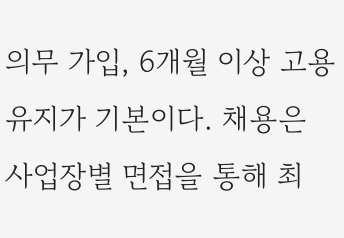의무 가입, 6개월 이상 고용 유지가 기본이다. 채용은 사업장별 면접을 통해 최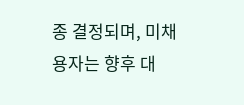종 결정되며, 미채용자는 향후 대